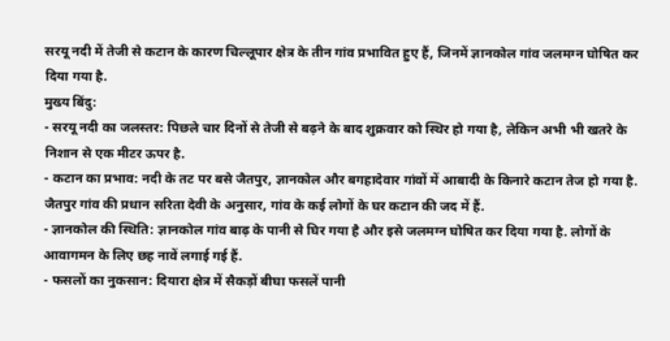सरयू नदी में तेजी से कटान के कारण चिल्लूपार क्षेत्र के तीन गांव प्रभावित हुए हैं, जिनमें ज्ञानकोल गांव जलमग्न घोषित कर दिया गया है.
मुख्य बिंदु:
- सरयू नदी का जलस्तर: पिछले चार दिनों से तेजी से बढ़ने के बाद शुक्रवार को स्थिर हो गया है, लेकिन अभी भी खतरे के निशान से एक मीटर ऊपर है.
- कटान का प्रभाव: नदी के तट पर बसे जैतपुर, ज्ञानकोल और बगहादेवार गांवों में आबादी के किनारे कटान तेज हो गया है. जैतपुर गांव की प्रधान सरिता देवी के अनुसार, गांव के कई लोगों के घर कटान की जद में हैं.
- ज्ञानकोल की स्थिति: ज्ञानकोल गांव बाढ़ के पानी से घिर गया है और इसे जलमग्न घोषित कर दिया गया है. लोगों के आवागमन के लिए छह नावें लगाई गई हैं.
- फसलों का नुकसान: दियारा क्षेत्र में सैकड़ों बीघा फसलें पानी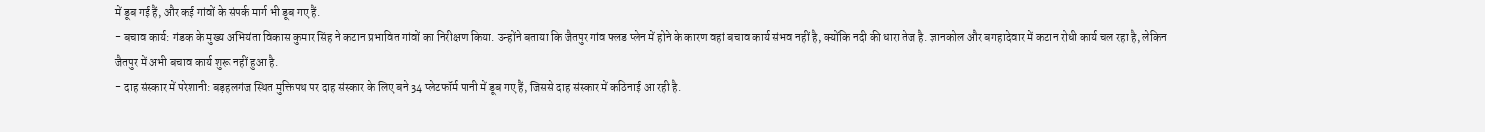में डूब गई हैं, और कई गांवों के संपर्क मार्ग भी डूब गए हैं.
- बचाव कार्य: गंडक के मुख्य अभियंता विकास कुमार सिंह ने कटान प्रभावित गांवों का निरीक्षण किया. उन्होंने बताया कि जैतपुर गांव फ्लड प्लेन में होने के कारण वहां बचाव कार्य संभव नहीं है, क्योंकि नदी की धारा तेज है. ज्ञानकोल और बगहादेवार में कटान रोधी कार्य चल रहा है, लेकिन जैतपुर में अभी बचाव कार्य शुरू नहीं हुआ है.
- दाह संस्कार में परेशानी: बड़हलगंज स्थित मुक्तिपथ पर दाह संस्कार के लिए बने 34 प्लेटफॉर्म पानी में डूब गए हैं, जिससे दाह संस्कार में कठिनाई आ रही है.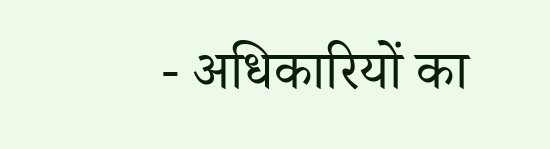- अधिकारियों का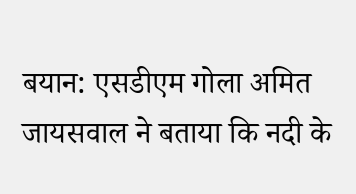बयान: एसडीएम गोला अमित जायसवाल ने बताया कि नदी के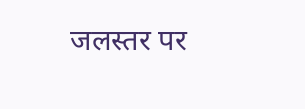जलस्तर पर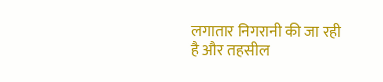लगातार निगरानी की जा रही है और तहसील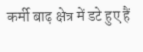कर्मी बाढ़ क्षेत्र में डटे हुए हैं